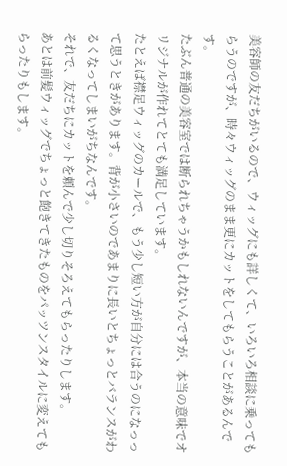美容師の友だちがいるので、ウィッグにも詳しくて、いろいろ相談に乗ってもらうのですが、時々ウィッグのまま更にカットをしてもらうことがあるんです。
たぶん普通の美容室では断られちゃうかもしれないんですが、本当の意味でオリジナルが作れてとても満足しています。
たとえば襟足ウィッグのカールで、もう少し短い方が自分には合うのになっって思うときがあります。背が小さいのであまりに長いとちょっとバランスがわるくなってしまいがちなんです。
それで、友だちにカットを頼んで少し切りそろえてもらったりします。
あとは前髪ウィッグでちょっと飽きてきたものをパッツンスタイルに変えてもらったりもします。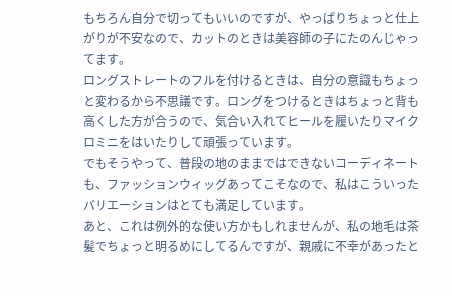もちろん自分で切ってもいいのですが、やっぱりちょっと仕上がりが不安なので、カットのときは美容師の子にたのんじゃってます。
ロングストレートのフルを付けるときは、自分の意識もちょっと変わるから不思議です。ロングをつけるときはちょっと背も高くした方が合うので、気合い入れてヒールを履いたりマイクロミニをはいたりして頑張っています。
でもそうやって、普段の地のままではできないコーディネートも、ファッションウィッグあってこそなので、私はこういったバリエーションはとても満足しています。
あと、これは例外的な使い方かもしれませんが、私の地毛は茶髪でちょっと明るめにしてるんですが、親戚に不幸があったと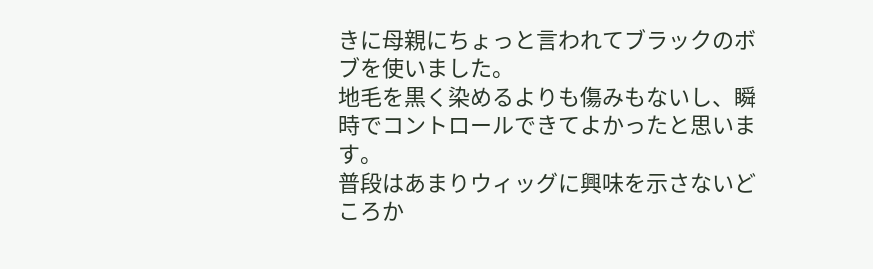きに母親にちょっと言われてブラックのボブを使いました。
地毛を黒く染めるよりも傷みもないし、瞬時でコントロールできてよかったと思います。
普段はあまりウィッグに興味を示さないどころか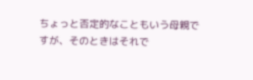ちょっと否定的なこともいう母親ですが、そのときはそれで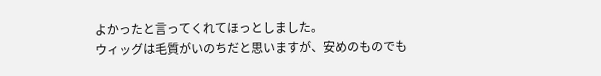よかったと言ってくれてほっとしました。
ウィッグは毛質がいのちだと思いますが、安めのものでも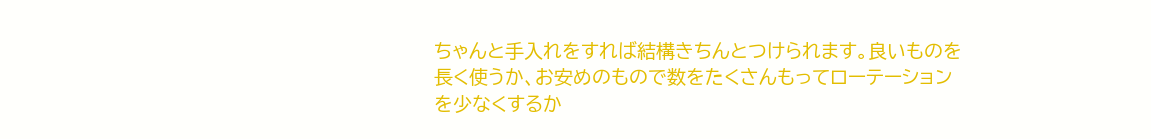ちゃんと手入れをすれば結構きちんとつけられます。良いものを長く使うか、お安めのもので数をたくさんもってローテーションを少なくするか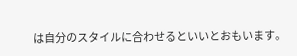は自分のスタイルに合わせるといいとおもいます。